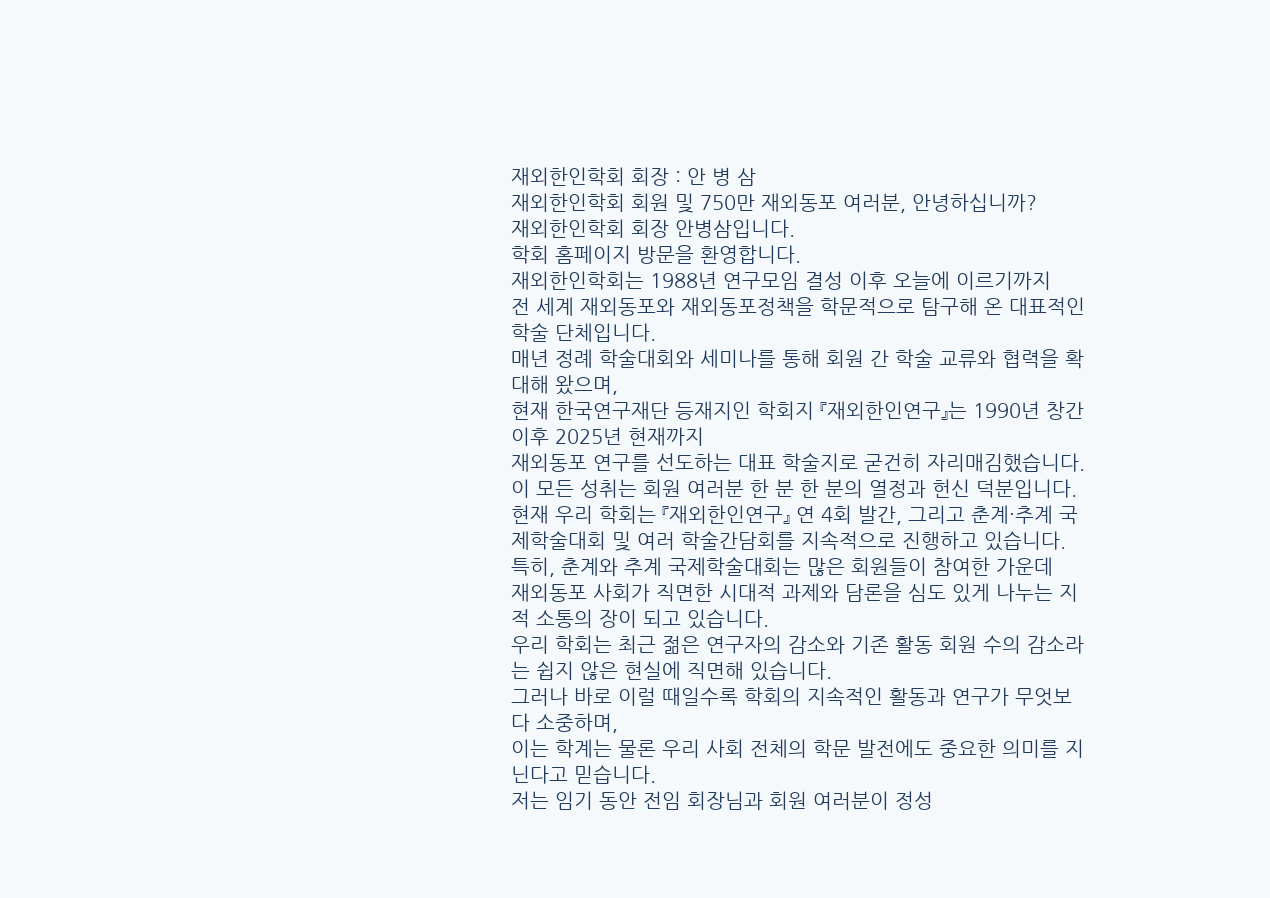재외한인학회 회장 : 안 병 삼
재외한인학회 회원 및 750만 재외동포 여러분, 안녕하십니까?
재외한인학회 회장 안병삼입니다.
학회 홈페이지 방문을 환영합니다.
재외한인학회는 1988년 연구모임 결성 이후 오늘에 이르기까지
전 세계 재외동포와 재외동포정책을 학문적으로 탐구해 온 대표적인 학술 단체입니다.
매년 정례 학술대회와 세미나를 통해 회원 간 학술 교류와 협력을 확대해 왔으며,
현재 한국연구재단 등재지인 학회지 『재외한인연구』는 1990년 창간 이후 2025년 현재까지
재외동포 연구를 선도하는 대표 학술지로 굳건히 자리매김했습니다.
이 모든 성취는 회원 여러분 한 분 한 분의 열정과 헌신 덕분입니다.
현재 우리 학회는 『재외한인연구』 연 4회 발간, 그리고 춘계·추계 국제학술대회 및 여러 학술간담회를 지속적으로 진행하고 있습니다.
특히, 춘계와 추계 국제학술대회는 많은 회원들이 참여한 가운데
재외동포 사회가 직면한 시대적 과제와 담론을 심도 있게 나누는 지적 소통의 장이 되고 있습니다.
우리 학회는 최근 젊은 연구자의 감소와 기존 활동 회원 수의 감소라는 쉽지 않은 현실에 직면해 있습니다.
그러나 바로 이럴 때일수록 학회의 지속적인 활동과 연구가 무엇보다 소중하며,
이는 학계는 물론 우리 사회 전체의 학문 발전에도 중요한 의미를 지닌다고 믿습니다.
저는 임기 동안 전임 회장님과 회원 여러분이 정성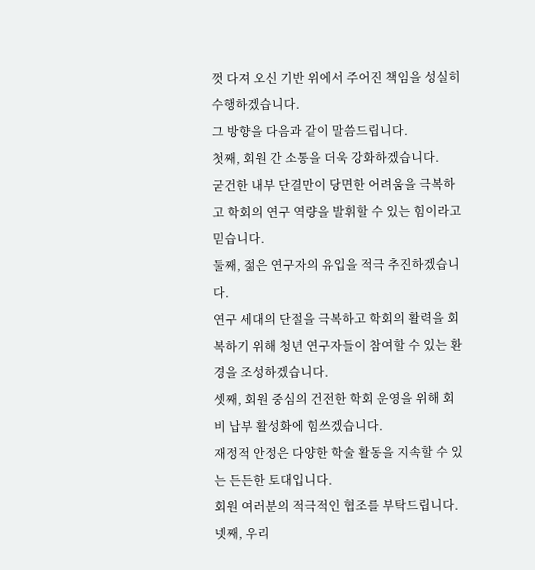껏 다져 오신 기반 위에서 주어진 책임을 성실히 수행하겠습니다.
그 방향을 다음과 같이 말씀드립니다.
첫째, 회원 간 소통을 더욱 강화하겠습니다.
굳건한 내부 단결만이 당면한 어려움을 극복하고 학회의 연구 역량을 발휘할 수 있는 힘이라고 믿습니다.
둘째, 젊은 연구자의 유입을 적극 추진하겠습니다.
연구 세대의 단절을 극복하고 학회의 활력을 회복하기 위해 청년 연구자들이 참여할 수 있는 환경을 조성하겠습니다.
셋째, 회원 중심의 건전한 학회 운영을 위해 회비 납부 활성화에 힘쓰겠습니다.
재정적 안정은 다양한 학술 활동을 지속할 수 있는 든든한 토대입니다.
회원 여러분의 적극적인 협조를 부탁드립니다.
넷째, 우리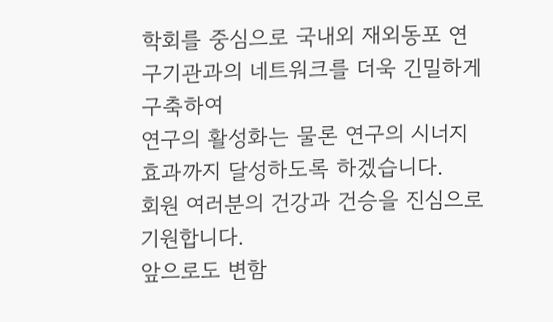학회를 중심으로 국내외 재외동포 연구기관과의 네트워크를 더욱 긴밀하게 구축하여
연구의 활성화는 물론 연구의 시너지 효과까지 달성하도록 하겠습니다.
회원 여러분의 건강과 건승을 진심으로 기원합니다.
앞으로도 변함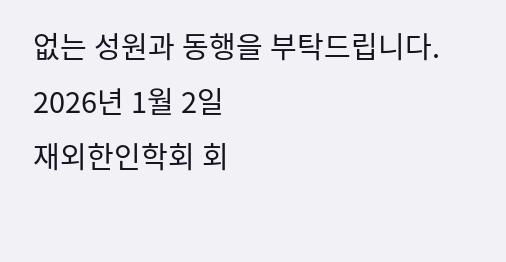없는 성원과 동행을 부탁드립니다.
2026년 1월 2일
재외한인학회 회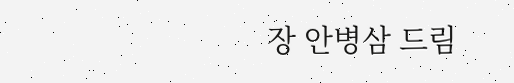장 안병삼 드림